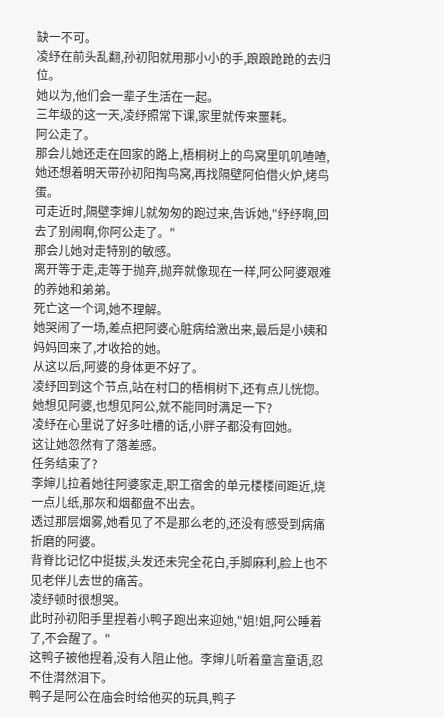缺一不可。
凌纾在前头乱翻,孙初阳就用那小小的手,踉踉跄跄的去归位。
她以为,他们会一辈子生活在一起。
三年级的这一天,凌纾照常下课,家里就传来噩耗。
阿公走了。
那会儿她还走在回家的路上,梧桐树上的鸟窝里叽叽喳喳,她还想着明天带孙初阳掏鸟窝,再找隔壁阿伯借火炉,烤鸟蛋。
可走近时,隔壁李婶儿就匆匆的跑过来,告诉她,"纾纾啊,回去了别闹啊,你阿公走了。"
那会儿她对走特别的敏感。
离开等于走,走等于抛弃,抛弃就像现在一样,阿公阿婆艰难的养她和弟弟。
死亡这一个词,她不理解。
她哭闹了一场,差点把阿婆心脏病给激出来,最后是小姨和妈妈回来了,才收拾的她。
从这以后,阿婆的身体更不好了。
凌纾回到这个节点,站在村口的梧桐树下,还有点儿恍惚。
她想见阿婆,也想见阿公,就不能同时满足一下?
凌纾在心里说了好多吐槽的话,小胖子都没有回她。
这让她忽然有了落差感。
任务结束了?
李婶儿拉着她往阿婆家走,职工宿舍的单元楼楼间距近,烧一点儿纸,那灰和烟都盘不出去。
透过那层烟雾,她看见了不是那么老的,还没有感受到病痛折磨的阿婆。
背脊比记忆中挺拔,头发还未完全花白,手脚麻利,脸上也不见老伴儿去世的痛苦。
凌纾顿时很想哭。
此时孙初阳手里捏着小鸭子跑出来迎她,"姐!姐,阿公睡着了,不会醒了。"
这鸭子被他捏着,没有人阻止他。李婶儿听着童言童语,忍不住潸然泪下。
鸭子是阿公在庙会时给他买的玩具,鸭子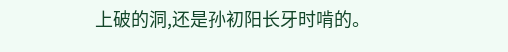上破的洞,还是孙初阳长牙时啃的。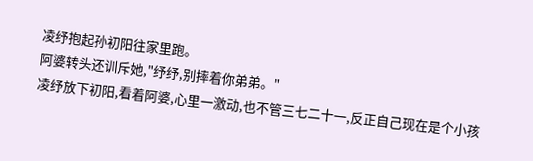凌纾抱起孙初阳往家里跑。
阿婆转头还训斥她,"纾纾,别摔着你弟弟。"
凌纾放下初阳,看着阿婆,心里一激动,也不管三七二十一,反正自己现在是个小孩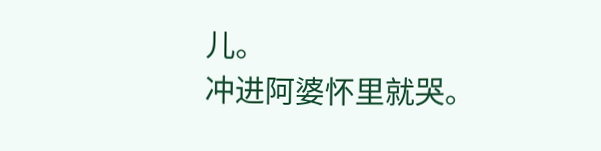儿。
冲进阿婆怀里就哭。